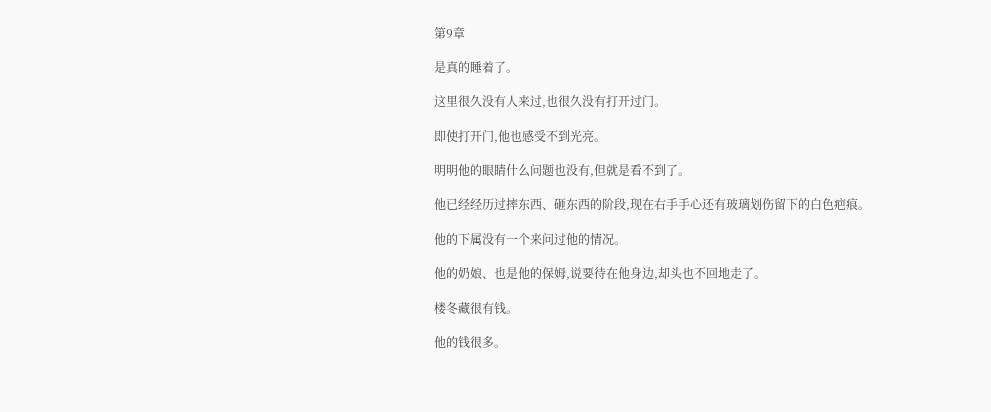第9章

是真的睡着了。

这里很久没有人来过,也很久没有打开过门。

即使打开门,他也感受不到光亮。

明明他的眼睛什么问题也没有,但就是看不到了。

他已经经历过摔东西、砸东西的阶段,现在右手手心还有玻璃划伤留下的白色疤痕。

他的下属没有一个来问过他的情况。

他的奶娘、也是他的保姆,说要待在他身边,却头也不回地走了。

楼冬藏很有钱。

他的钱很多。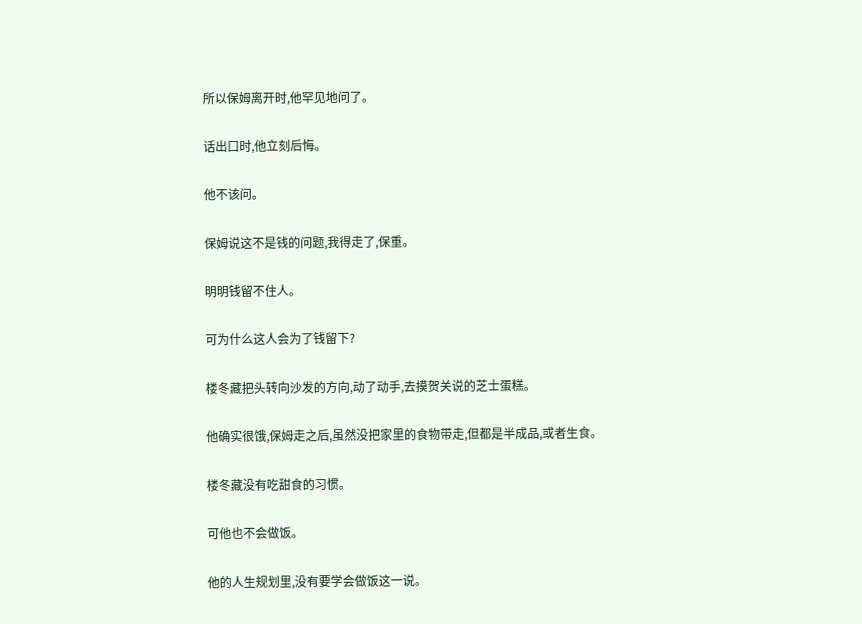所以保姆离开时,他罕见地问了。

话出口时,他立刻后悔。

他不该问。

保姆说这不是钱的问题,我得走了,保重。

明明钱留不住人。

可为什么这人会为了钱留下?

楼冬藏把头转向沙发的方向,动了动手,去摸贺关说的芝士蛋糕。

他确实很饿,保姆走之后,虽然没把家里的食物带走,但都是半成品,或者生食。

楼冬藏没有吃甜食的习惯。

可他也不会做饭。

他的人生规划里,没有要学会做饭这一说。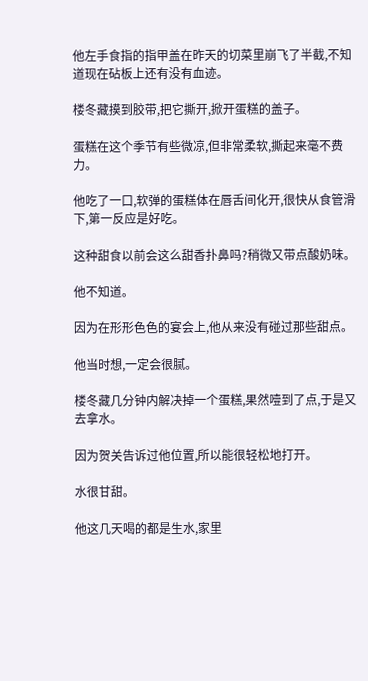他左手食指的指甲盖在昨天的切菜里崩飞了半截,不知道现在砧板上还有没有血迹。

楼冬藏摸到胶带,把它撕开,掀开蛋糕的盖子。

蛋糕在这个季节有些微凉,但非常柔软,撕起来毫不费力。

他吃了一口,软弹的蛋糕体在唇舌间化开,很快从食管滑下,第一反应是好吃。

这种甜食以前会这么甜香扑鼻吗?稍微又带点酸奶味。

他不知道。

因为在形形色色的宴会上,他从来没有碰过那些甜点。

他当时想,一定会很腻。

楼冬藏几分钟内解决掉一个蛋糕,果然噎到了点,于是又去拿水。

因为贺关告诉过他位置,所以能很轻松地打开。

水很甘甜。

他这几天喝的都是生水,家里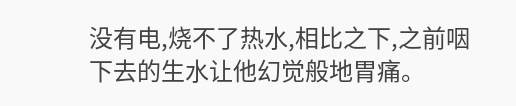没有电,烧不了热水,相比之下,之前咽下去的生水让他幻觉般地胃痛。